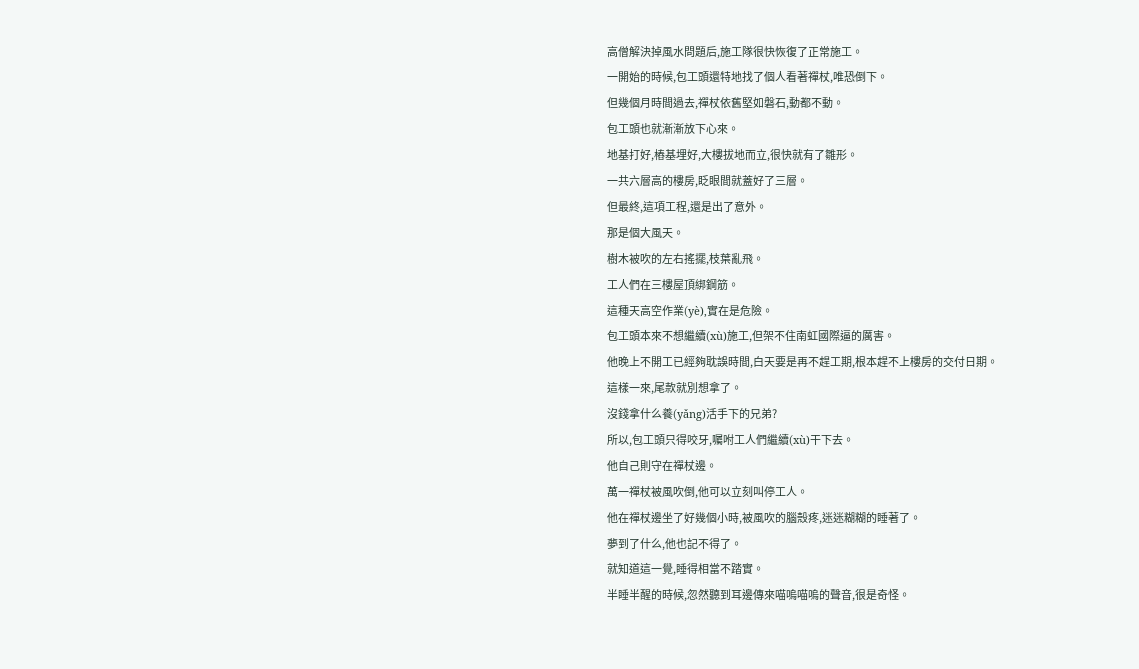高僧解決掉風水問題后,施工隊很快恢復了正常施工。
一開始的時候,包工頭還特地找了個人看著禪杖,唯恐倒下。
但幾個月時間過去,禪杖依舊堅如磐石,動都不動。
包工頭也就漸漸放下心來。
地基打好,樁基埋好,大樓拔地而立,很快就有了雛形。
一共六層高的樓房,眨眼間就蓋好了三層。
但最終,這項工程,還是出了意外。
那是個大風天。
樹木被吹的左右搖擺,枝葉亂飛。
工人們在三樓屋頂綁鋼筋。
這種天高空作業(yè),實在是危險。
包工頭本來不想繼續(xù)施工,但架不住南虹國際逼的厲害。
他晚上不開工已經夠耽誤時間,白天要是再不趕工期,根本趕不上樓房的交付日期。
這樣一來,尾款就別想拿了。
沒錢拿什么養(yǎng)活手下的兄弟?
所以,包工頭只得咬牙,囑咐工人們繼續(xù)干下去。
他自己則守在禪杖邊。
萬一禪杖被風吹倒,他可以立刻叫停工人。
他在禪杖邊坐了好幾個小時,被風吹的腦殼疼,迷迷糊糊的睡著了。
夢到了什么,他也記不得了。
就知道這一覺,睡得相當不踏實。
半睡半醒的時候,忽然聽到耳邊傳來喵嗚喵嗚的聲音,很是奇怪。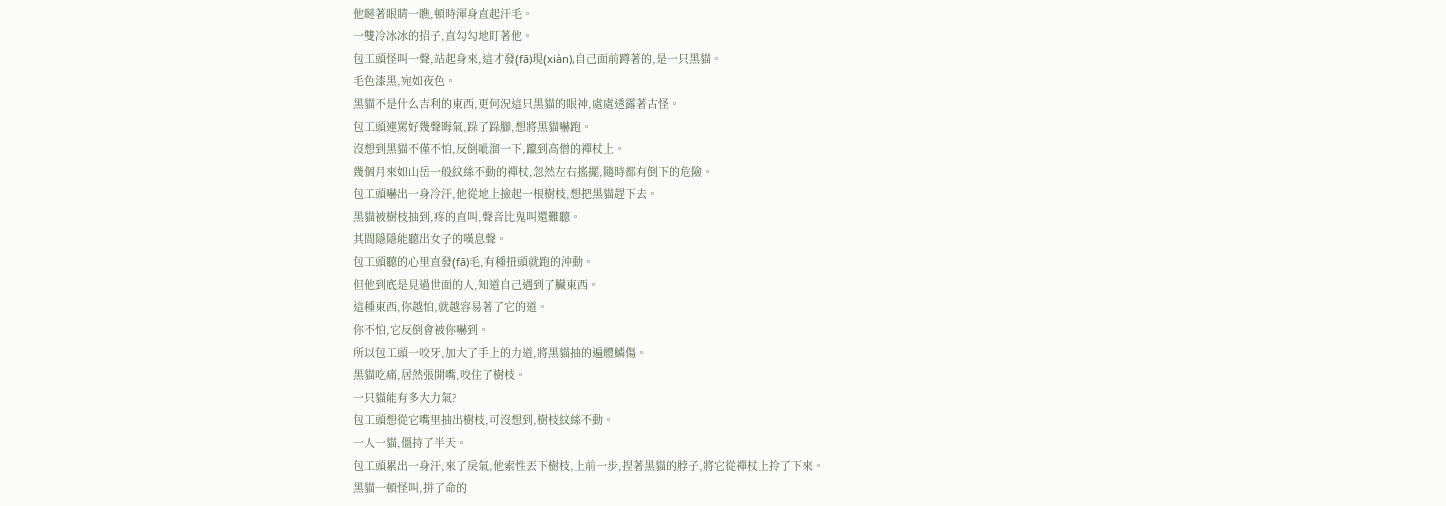他瞇著眼睛一瞧,頓時渾身直起汗毛。
一雙冷冰冰的招子,直勾勾地盯著他。
包工頭怪叫一聲,站起身來,這才發(fā)現(xiàn),自己面前蹲著的,是一只黑貓。
毛色漆黑,宛如夜色。
黑貓不是什么吉利的東西,更何況這只黑貓的眼神,處處透露著古怪。
包工頭連罵好幾聲晦氣,跺了跺腳,想將黑貓嚇跑。
沒想到黑貓不僅不怕,反倒呲溜一下,躥到高僧的禪杖上。
幾個月來如山岳一般紋絲不動的禪杖,忽然左右搖擺,隨時都有倒下的危險。
包工頭嚇出一身冷汗,他從地上撿起一根樹枝,想把黑貓趕下去。
黑貓被樹枝抽到,疼的直叫,聲音比鬼叫還難聽。
其間隱隱能聽出女子的嘆息聲。
包工頭聽的心里直發(fā)毛,有種扭頭就跑的沖動。
但他到底是見過世面的人,知道自己遇到了臟東西。
這種東西,你越怕,就越容易著了它的道。
你不怕,它反倒會被你嚇到。
所以包工頭一咬牙,加大了手上的力道,將黑貓抽的遍體鱗傷。
黑貓吃痛,居然張開嘴,咬住了樹枝。
一只貓能有多大力氣?
包工頭想從它嘴里抽出樹枝,可沒想到,樹枝紋絲不動。
一人一貓,僵持了半天。
包工頭累出一身汗,來了戾氣,他索性丟下樹枝,上前一步,捏著黑貓的脖子,將它從禪杖上拎了下來。
黑貓一頓怪叫,拼了命的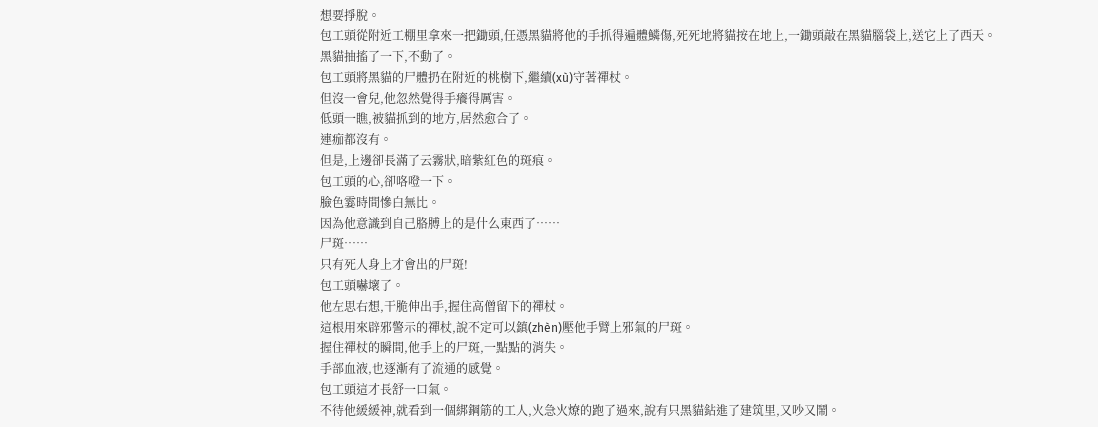想要掙脫。
包工頭從附近工棚里拿來一把鋤頭,任憑黑貓將他的手抓得遍體鱗傷,死死地將貓按在地上,一鋤頭敲在黑貓腦袋上,送它上了西天。
黑貓抽搐了一下,不動了。
包工頭將黑貓的尸體扔在附近的桃樹下,繼續(xù)守著禪杖。
但沒一會兒,他忽然覺得手癢得厲害。
低頭一瞧,被貓抓到的地方,居然愈合了。
連痂都沒有。
但是,上邊卻長滿了云霧狀,暗紫紅色的斑痕。
包工頭的心,卻咯噔一下。
臉色霎時間慘白無比。
因為他意識到自己胳膊上的是什么東西了……
尸斑……
只有死人身上才會出的尸斑!
包工頭嚇壞了。
他左思右想,干脆伸出手,握住高僧留下的禪杖。
這根用來辟邪警示的禪杖,說不定可以鎮(zhèn)壓他手臂上邪氣的尸斑。
握住禪杖的瞬間,他手上的尸斑,一點點的消失。
手部血液,也逐漸有了流通的感覺。
包工頭這才長舒一口氣。
不待他緩緩神,就看到一個綁鋼筋的工人,火急火燎的跑了過來,說有只黑貓鉆進了建筑里,又吵又鬧。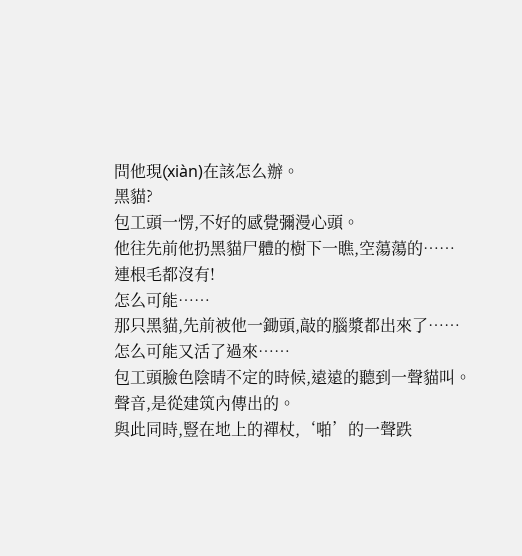問他現(xiàn)在該怎么辦。
黑貓?
包工頭一愣,不好的感覺彌漫心頭。
他往先前他扔黑貓尸體的樹下一瞧,空蕩蕩的……
連根毛都沒有!
怎么可能……
那只黑貓,先前被他一鋤頭,敲的腦漿都出來了……
怎么可能又活了過來……
包工頭臉色陰晴不定的時候,遠遠的聽到一聲貓叫。
聲音,是從建筑內傳出的。
與此同時,豎在地上的禪杖,‘啪’的一聲跌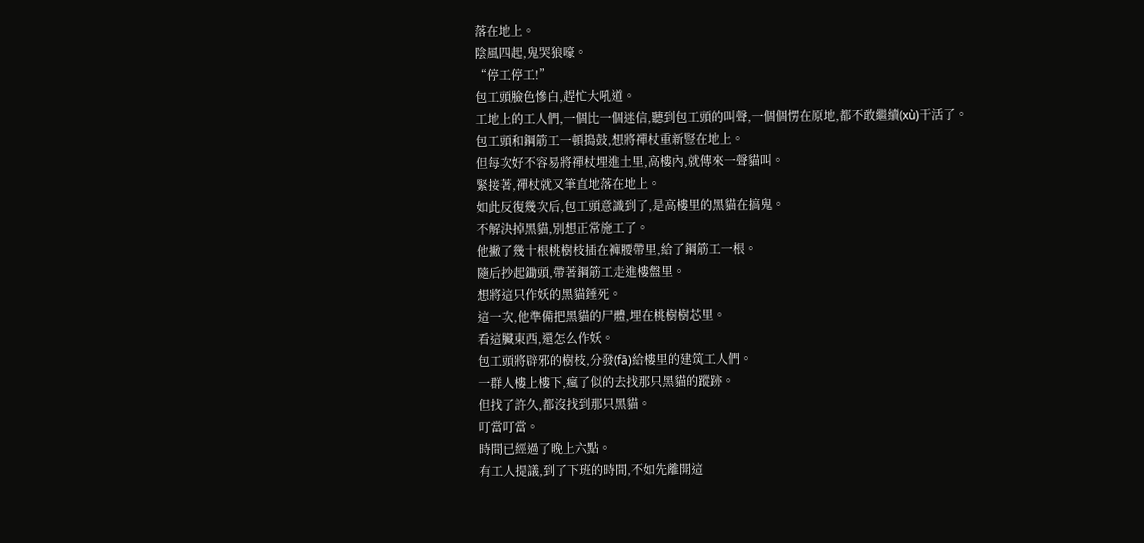落在地上。
陰風四起,鬼哭狼嚎。
“停工停工!”
包工頭臉色慘白,趕忙大吼道。
工地上的工人們,一個比一個迷信,聽到包工頭的叫聲,一個個愣在原地,都不敢繼續(xù)干活了。
包工頭和鋼筋工一頓搗鼓,想將禪杖重新豎在地上。
但每次好不容易將禪杖埋進土里,高樓內,就傳來一聲貓叫。
緊接著,禪杖就又筆直地落在地上。
如此反復幾次后,包工頭意識到了,是高樓里的黑貓在搞鬼。
不解決掉黑貓,別想正常施工了。
他撇了幾十根桃樹枝插在褲腰帶里,給了鋼筋工一根。
隨后抄起鋤頭,帶著鋼筋工走進樓盤里。
想將這只作妖的黑貓錘死。
這一次,他準備把黑貓的尸體,埋在桃樹樹芯里。
看這臟東西,還怎么作妖。
包工頭將辟邪的樹枝,分發(fā)給樓里的建筑工人們。
一群人樓上樓下,瘋了似的去找那只黑貓的蹤跡。
但找了許久,都沒找到那只黑貓。
叮當叮當。
時間已經過了晚上六點。
有工人提議,到了下班的時間,不如先離開這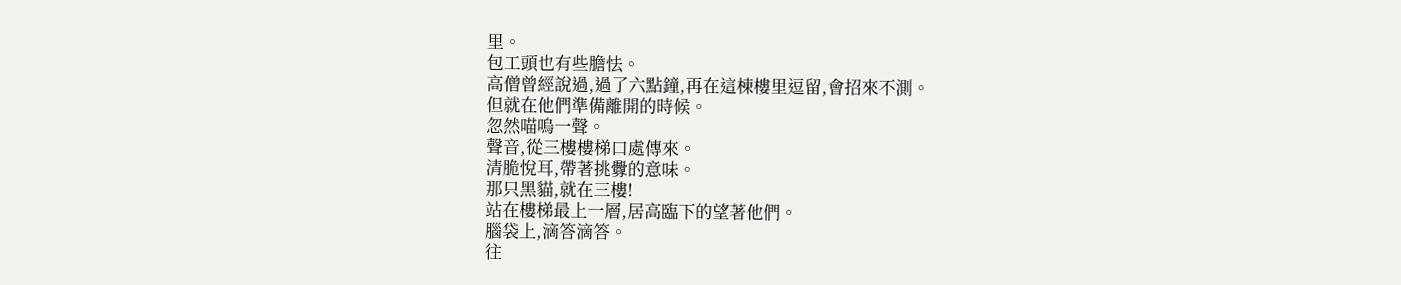里。
包工頭也有些膽怯。
高僧曾經說過,過了六點鐘,再在這棟樓里逗留,會招來不測。
但就在他們準備離開的時候。
忽然喵嗚一聲。
聲音,從三樓樓梯口處傳來。
清脆悅耳,帶著挑釁的意味。
那只黑貓,就在三樓!
站在樓梯最上一層,居高臨下的望著他們。
腦袋上,滴答滴答。
往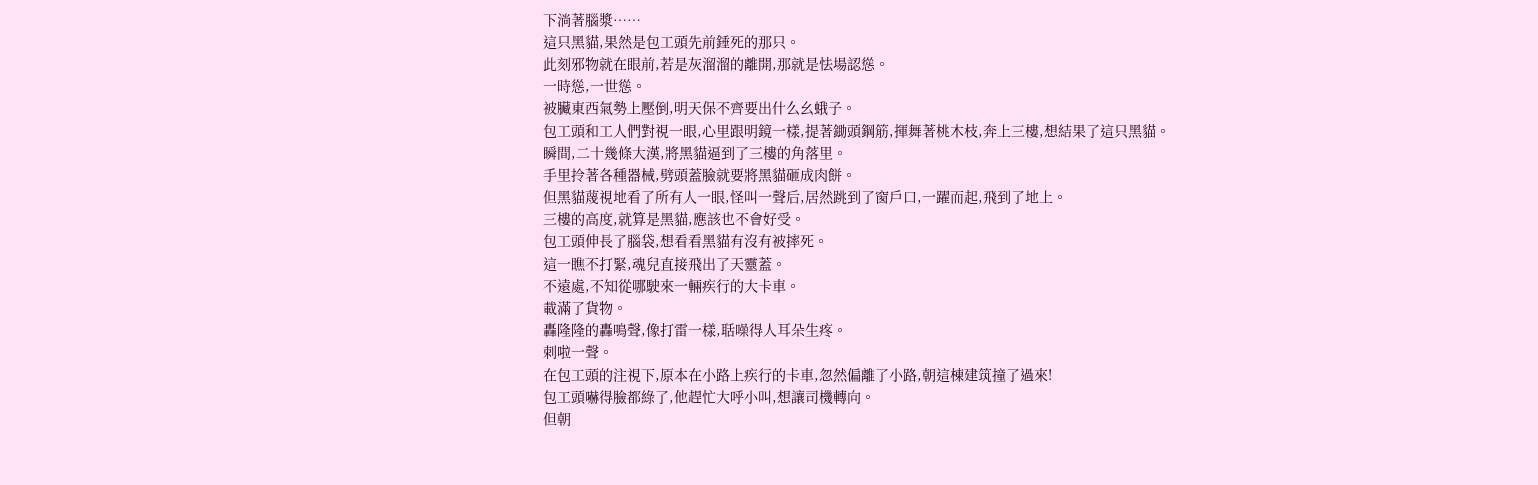下淌著腦漿……
這只黑貓,果然是包工頭先前錘死的那只。
此刻邪物就在眼前,若是灰溜溜的離開,那就是怯場認慫。
一時慫,一世慫。
被臟東西氣勢上壓倒,明天保不齊要出什么幺蛾子。
包工頭和工人們對視一眼,心里跟明鏡一樣,提著鋤頭鋼筋,揮舞著桃木枝,奔上三樓,想結果了這只黑貓。
瞬間,二十幾條大漢,將黑貓逼到了三樓的角落里。
手里拎著各種器械,劈頭蓋臉就要將黑貓砸成肉餅。
但黑貓蔑視地看了所有人一眼,怪叫一聲后,居然跳到了窗戶口,一躍而起,飛到了地上。
三樓的高度,就算是黑貓,應該也不會好受。
包工頭伸長了腦袋,想看看黑貓有沒有被摔死。
這一瞧不打緊,魂兒直接飛出了天靈蓋。
不遠處,不知從哪駛來一輛疾行的大卡車。
載滿了貨物。
轟隆隆的轟鳴聲,像打雷一樣,聒噪得人耳朵生疼。
刺啦一聲。
在包工頭的注視下,原本在小路上疾行的卡車,忽然偏離了小路,朝這棟建筑撞了過來!
包工頭嚇得臉都綠了,他趕忙大呼小叫,想讓司機轉向。
但朝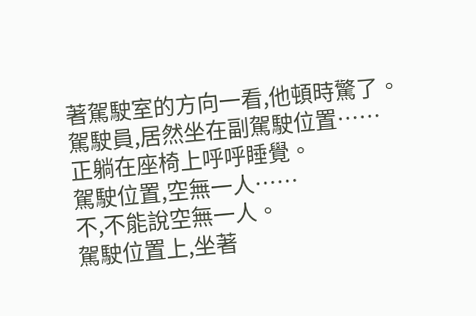著駕駛室的方向一看,他頓時驚了。
駕駛員,居然坐在副駕駛位置……
正躺在座椅上呼呼睡覺。
駕駛位置,空無一人……
不,不能說空無一人。
駕駛位置上,坐著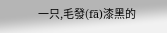一只,毛發(fā)漆黑的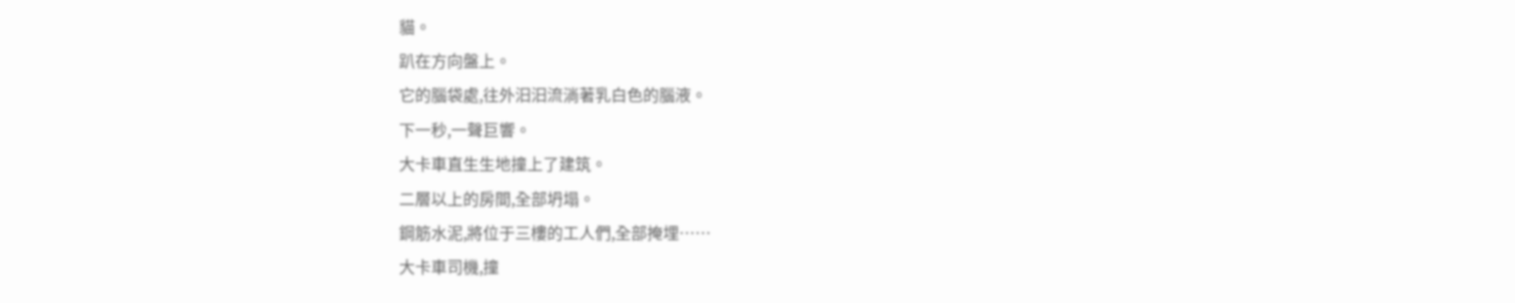貓。
趴在方向盤上。
它的腦袋處,往外汩汩流淌著乳白色的腦液。
下一秒,一聲巨響。
大卡車直生生地撞上了建筑。
二層以上的房間,全部坍塌。
鋼筋水泥,將位于三樓的工人們,全部掩埋……
大卡車司機,撞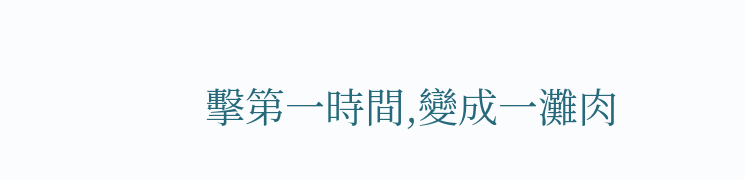擊第一時間,變成一灘肉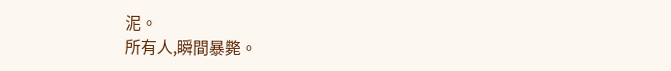泥。
所有人,瞬間暴斃。